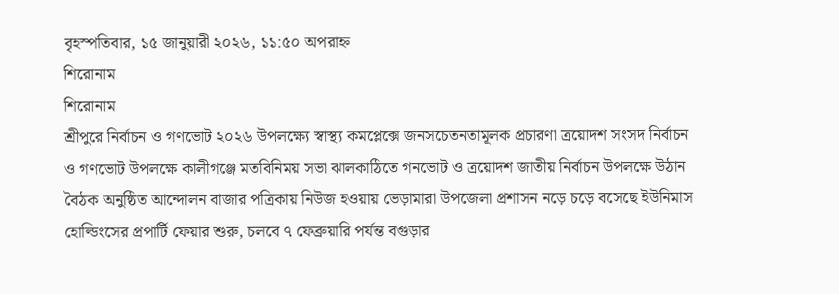বৃহস্পতিবার, ১৫ জানুয়ারী ২০২৬, ১১:৫০ অপরাহ্ন
শিরোনাম
শিরোনাম
শ্রীপুরে নির্বাচন ও গণভোট ২০২৬ উপলক্ষ্যে স্বাস্থ্য কমপ্লেক্সে জনসচেতনতামূলক প্রচারণা ত্রয়োদশ সংসদ নির্বাচন ও গণভোট উপলক্ষে কালীগঞ্জে মতবিনিময় সভা ঝালকাঠিতে গনভোট ও ত্রয়োদশ জাতীয় নির্বাচন উপলক্ষে উঠান বৈঠক অনুষ্ঠিত আন্দোলন বাজার পত্রিকায় নিউজ হওয়ায় ভেড়ামারা উপজেলা প্রশাসন নড়ে চড়ে বসেছে ইউনিমাস হোল্ডিংসের প্রপার্টি ফেয়ার শুরু, চলবে ৭ ফেব্রুয়ারি পর্যন্ত বগুড়ার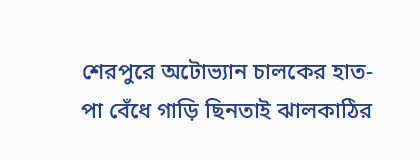শেরপুরে অটোভ্যান চালকের হাত-পা বেঁধে গাড়ি ছিনতাই ঝালকাঠির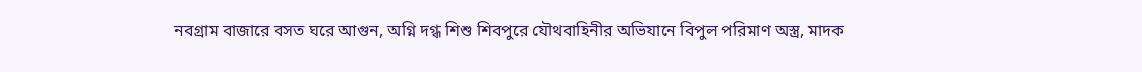নবগ্রাম বাজারে বসত ঘরে আগুন, অগ্নি দগ্ধ শিশু শিবপুরে যৌথবাহিনীর অভিযানে বিপুল পরিমাণ অস্ত্র, মাদক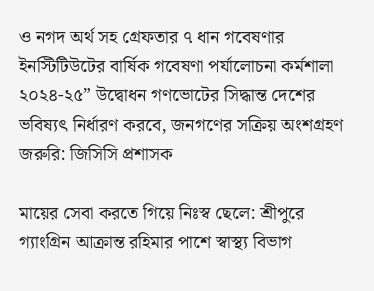ও নগদ অর্থ সহ গ্রেফতার ৭ ধান গবেষণার ইনস্টিটিউটের বার্ষিক গবেষণা পর্যালোচনা কর্মশালা ২০২৪-২৫” উদ্বোধন গণভোটের সিদ্ধান্ত দেশের ভবিষ্যৎ নির্ধারণ করবে, জনগণের সক্রিয় অংশগ্রহণ জরুরি: জিসিসি প্রশাসক

মায়ের সেবা করতে গিয়ে নিঃস্ব ছেলে: শ্রীপুরে গ্যাংগ্রিন আক্রান্ত রহিমার পাশে স্বাস্থ্য বিভাগ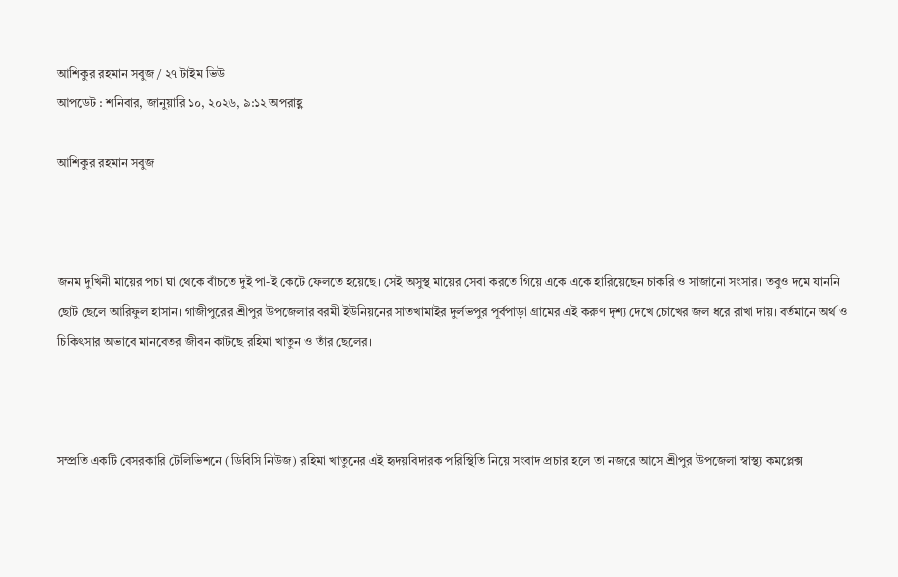আশিকুর রহমান সবুজ / ২৭ টাইম ভিউ
আপডেট : শনিবার, জানুয়ারি ১০, ২০২৬, ৯:১২ অপরাহ্ণ

আশিকুর রহমান সবুজ



জনম দুখিনী মায়ের পচা ঘা থেকে বাঁচতে দুই পা-ই কেটে ফেলতে হয়েছে। সেই অসুস্থ মায়ের সেবা করতে গিয়ে একে একে হারিয়েছেন চাকরি ও সাজানো সংসার। তবুও দমে যাননি ছোট ছেলে আরিফুল হাসান। গাজীপুরের শ্রীপুর উপজেলার বরমী ইউনিয়নের সাতখামাইর দুর্লভপুর পূর্বপাড়া গ্রামের এই করুণ দৃশ্য দেখে চোখের জল ধরে রাখা দায়। বর্তমানে অর্থ ও চিকিৎসার অভাবে মানবেতর জীবন কাটছে রহিমা খাতুন ও তাঁর ছেলের।



সম্প্রতি একটি বেসরকারি টেলিভিশনে (ডিবিসি নিউজ) রহিমা খাতুনের এই হৃদয়বিদারক পরিস্থিতি নিয়ে সংবাদ প্রচার হলে তা নজরে আসে শ্রীপুর উপজেলা স্বাস্থ্য কমপ্লেক্স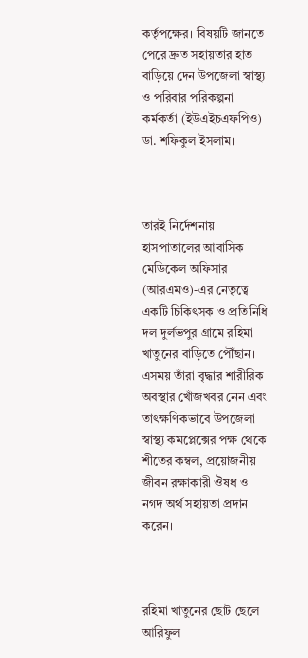কর্তৃপক্ষের। বিষয়টি জানতে পেরে দ্রুত সহায়তার হাত বাড়িয়ে দেন উপজেলা স্বাস্থ্য ও পরিবার পরিকল্পনা কর্মকর্তা (ইউএইচএফপিও) ডা. শফিকুল ইসলাম।



তারই নির্দেশনায় হাসপাতালের আবাসিক মেডিকেল অফিসার (আরএমও)-এর নেতৃত্বে একটি চিকিৎসক ও প্রতিনিধি দল দুর্লভপুর গ্রামে রহিমা খাতুনের বাড়িতে পৌঁছান। এসময় তাঁরা বৃদ্ধার শারীরিক অবস্থার খোঁজখবর নেন এবং তাৎক্ষণিকভাবে উপজেলা স্বাস্থ্য কমপ্লেক্সের পক্ষ থেকে শীতের কম্বল, প্রয়োজনীয় জীবন রক্ষাকারী ঔষধ ও নগদ অর্থ সহায়তা প্রদান করেন।



রহিমা খাতুনের ছোট ছেলে আরিফুল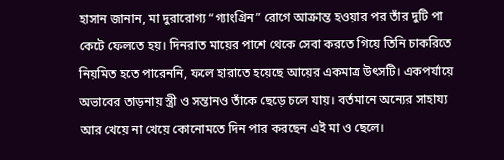হাসান জানান, মা দুরারোগ্য “গ্যাংগ্রিন” রোগে আক্রান্ত হওয়ার পর তাঁর দুটি পা কেটে ফেলতে হয়। দিনরাত মায়ের পাশে থেকে সেবা করতে গিয়ে তিনি চাকরিতে নিয়মিত হতে পারেননি, ফলে হারাতে হয়েছে আয়ের একমাত্র উৎসটি। একপর্যায়ে অভাবের তাড়নায় স্ত্রী ও সন্তানও তাঁকে ছেড়ে চলে যায়। বর্তমানে অন্যের সাহায্য আর খেয়ে না খেয়ে কোনোমতে দিন পার করছেন এই মা ও ছেলে।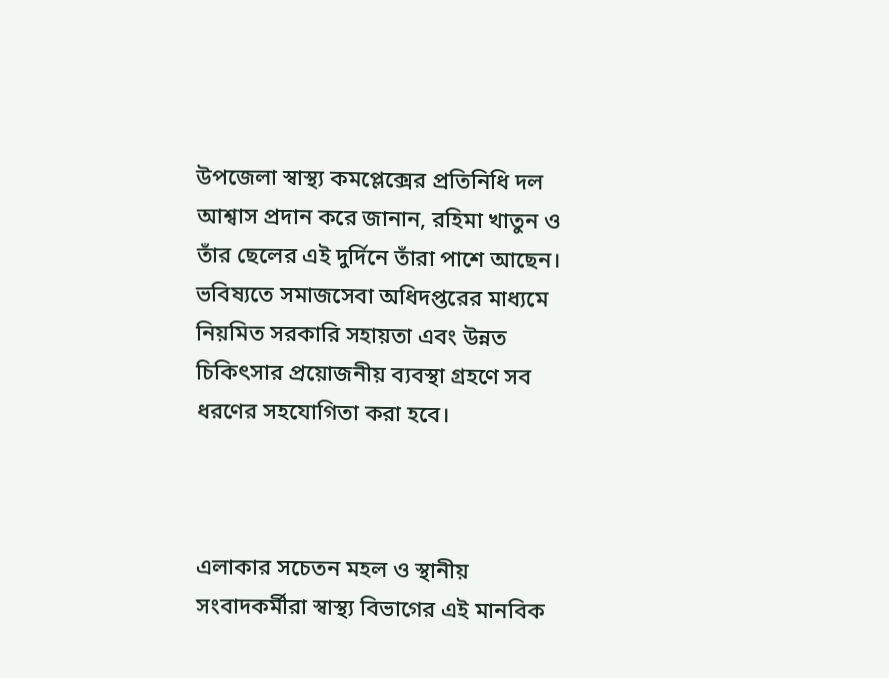উপজেলা স্বাস্থ্য কমপ্লেক্সের প্রতিনিধি দল আশ্বাস প্রদান করে জানান, রহিমা খাতুন ও তাঁর ছেলের এই দুর্দিনে তাঁরা পাশে আছেন। ভবিষ্যতে সমাজসেবা অধিদপ্তরের মাধ্যমে নিয়মিত সরকারি সহায়তা এবং উন্নত চিকিৎসার প্রয়োজনীয় ব্যবস্থা গ্রহণে সব ধরণের সহযোগিতা করা হবে।



এলাকার সচেতন মহল ও স্থানীয় সংবাদকর্মীরা স্বাস্থ্য বিভাগের এই মানবিক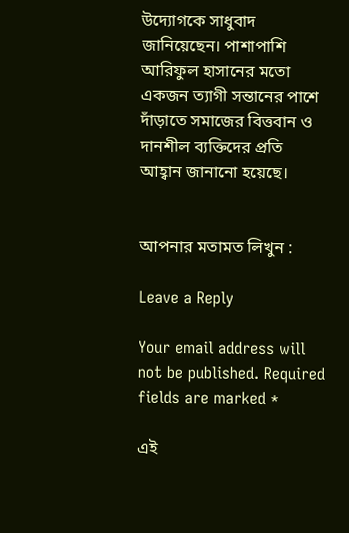উদ্যোগকে সাধুবাদ জানিয়েছেন। পাশাপাশি আরিফুল হাসানের মতো একজন ত্যাগী সন্তানের পাশে দাঁড়াতে সমাজের বিত্তবান ও দানশীল ব্যক্তিদের প্রতি আহ্বান জানানো হয়েছে।


আপনার মতামত লিখুন :

Leave a Reply

Your email address will not be published. Required fields are marked *

এই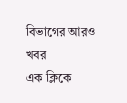বিভাগের আরও খবর
এক ক্লিকে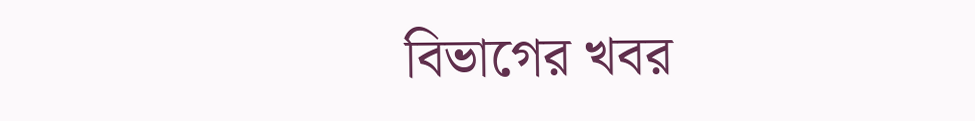বিভাগের খবর